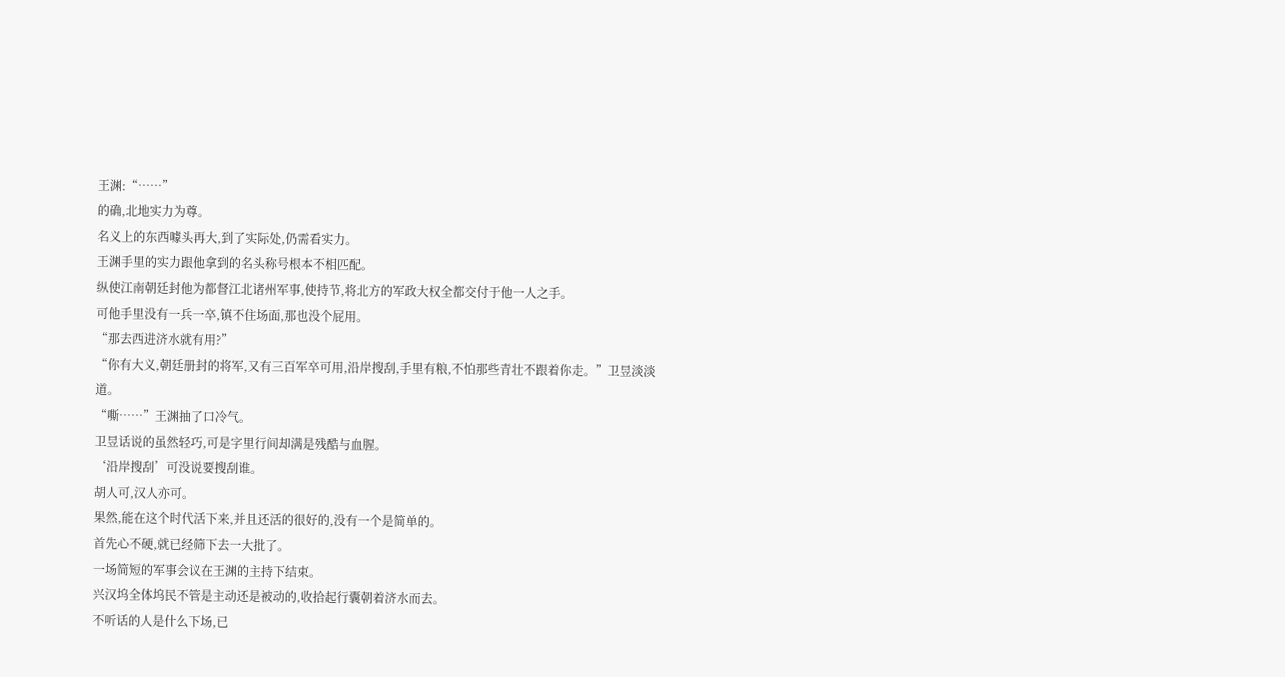王渊:“……”
的确,北地实力为尊。
名义上的东西噱头再大,到了实际处,仍需看实力。
王渊手里的实力跟他拿到的名头称号根本不相匹配。
纵使江南朝廷封他为都督江北诸州军事,使持节,将北方的军政大权全都交付于他一人之手。
可他手里没有一兵一卒,镇不住场面,那也没个屁用。
“那去西进济水就有用?”
“你有大义,朝廷册封的将军,又有三百军卒可用,沿岸搜刮,手里有粮,不怕那些青壮不跟着你走。”卫昱淡淡道。
“嘶……”王渊抽了口冷气。
卫昱话说的虽然轻巧,可是字里行间却满是残酷与血腥。
‘沿岸搜刮’可没说要搜刮谁。
胡人可,汉人亦可。
果然,能在这个时代活下来,并且还活的很好的,没有一个是简单的。
首先心不硬,就已经筛下去一大批了。
一场简短的军事会议在王渊的主持下结束。
兴汉坞全体坞民不管是主动还是被动的,收拾起行囊朝着济水而去。
不听话的人是什么下场,已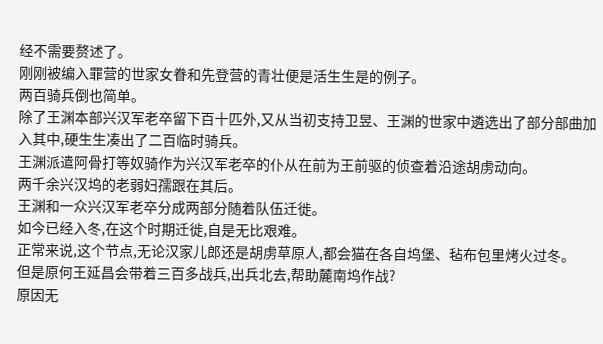经不需要赘述了。
刚刚被编入罪营的世家女眷和先登营的青壮便是活生生是的例子。
两百骑兵倒也简单。
除了王渊本部兴汉军老卒留下百十匹外,又从当初支持卫昱、王渊的世家中遴选出了部分部曲加入其中,硬生生凑出了二百临时骑兵。
王渊派遣阿骨打等奴骑作为兴汉军老卒的仆从在前为王前驱的侦查着沿途胡虏动向。
两千余兴汉坞的老弱妇孺跟在其后。
王渊和一众兴汉军老卒分成两部分随着队伍迁徙。
如今已经入冬,在这个时期迁徙,自是无比艰难。
正常来说,这个节点,无论汉家儿郎还是胡虏草原人,都会猫在各自坞堡、毡布包里烤火过冬。
但是原何王延昌会带着三百多战兵,出兵北去,帮助麓南坞作战?
原因无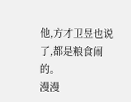他,方才卫昱也说了,都是粮食闹的。
漫漫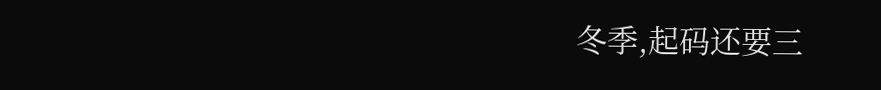冬季,起码还要三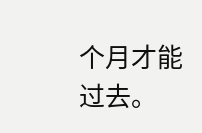个月才能过去。